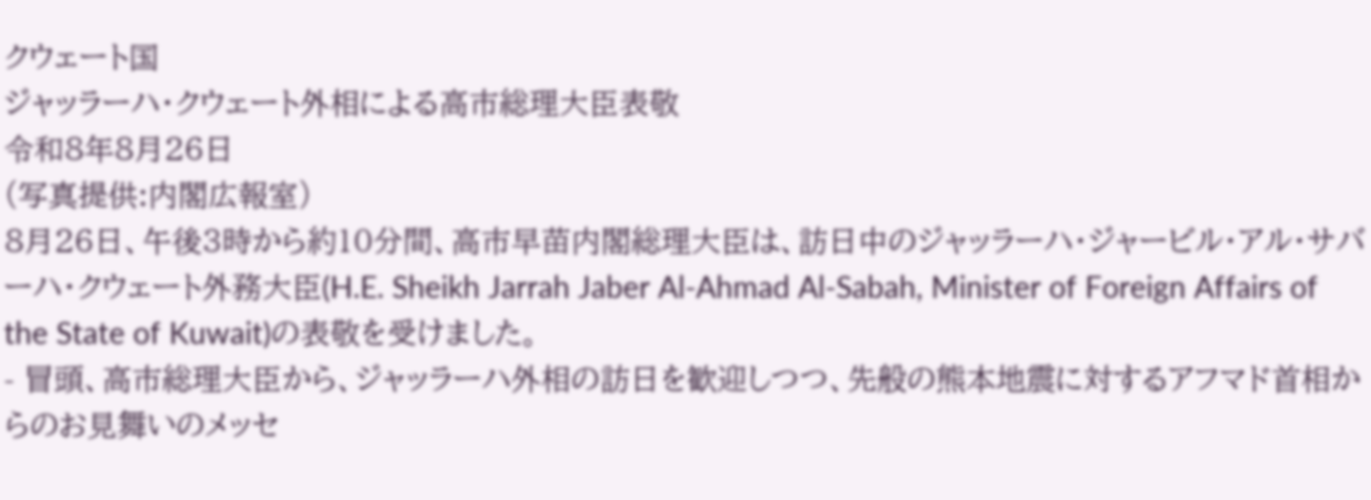クウェート国
ジャッラーハ・クウェート外相による高市総理大臣表敬
令和8年8月26日
(写真提供:内閣広報室)
8月26日、午後3時から約10分間、高市早苗内閣総理大臣は、訪日中のジャッラーハ・ジャービル・アル・サバーハ・クウェート外務大臣(H.E. Sheikh Jarrah Jaber Al-Ahmad Al-Sabah, Minister of Foreign Affairs of the State of Kuwait)の表敬を受けました。
- 冒頭、高市総理大臣から、ジャッラーハ外相の訪日を歓迎しつつ、先般の熊本地震に対するアフマド首相からのお見舞いのメッセ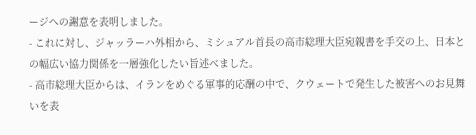ージへの謝意を表明しました。
- これに対し、ジャッラーハ外相から、ミシュアル首長の高市総理大臣宛親書を手交の上、日本との幅広い協力関係を一層強化したい旨述べました。
- 高市総理大臣からは、イランをめぐる軍事的応酬の中で、クウェートで発生した被害へのお見舞いを表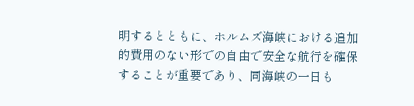明するとともに、ホルムズ海峡における追加的費用のない形での自由で安全な航行を確保することが重要であり、同海峡の一日も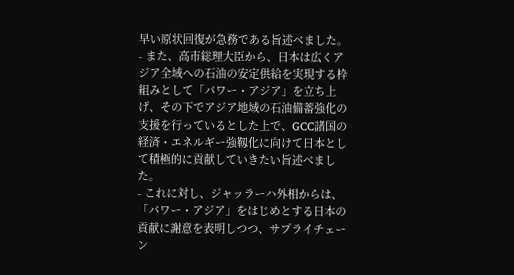早い原状回復が急務である旨述べました。
- また、高市総理大臣から、日本は広くアジア全域への石油の安定供給を実現する枠組みとして「パワー・アジア」を立ち上げ、その下でアジア地域の石油備蓄強化の支援を行っているとした上で、GCC諸国の経済・エネルギー強靱化に向けて日本として積極的に貢献していきたい旨述べました。
- これに対し、ジャッラーハ外相からは、「パワー・アジア」をはじめとする日本の貢献に謝意を表明しつつ、サプライチェーン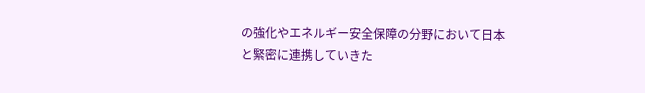の強化やエネルギー安全保障の分野において日本と緊密に連携していきた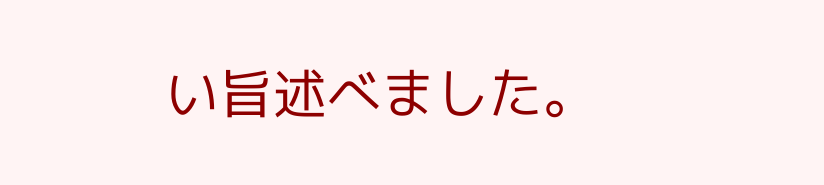い旨述べました。